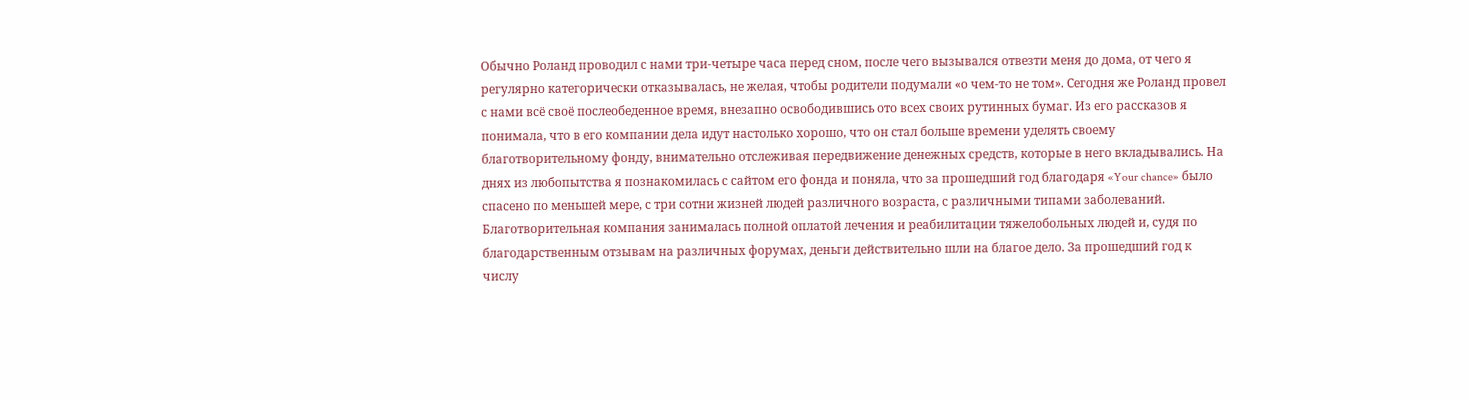Обычно Роланд проводил с нами три-четыре часа перед сном, после чего вызывался отвезти меня до дома, от чего я регулярно категорически отказывалась, не желая, чтобы родители подумали «о чем-то не том». Сегодня же Роланд провел с нами всё своё послеобеденное время, внезапно освободившись ото всех своих рутинных бумаг. Из его рассказов я понимала, что в его компании дела идут настолько хорошо, что он стал больше времени уделять своему благотворительному фонду, внимательно отслеживая передвижение денежных средств, которые в него вкладывались. На днях из любопытства я познакомилась с сайтом его фонда и поняла, что за прошедший год благодаря «Your chance» было спасено по меньшей мере, с три сотни жизней людей различного возраста, с различными типами заболеваний. Благотворительная компания занималась полной оплатой лечения и реабилитации тяжелобольных людей и, судя по благодарственным отзывам на различных форумах, деньги действительно шли на благое дело. За прошедший год к числу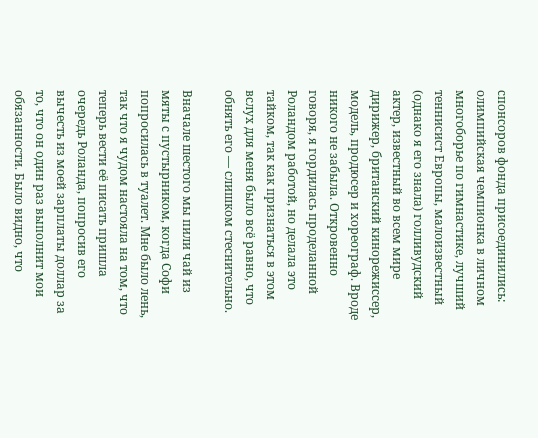спонсоров фонда присоединились: олимпийская чемпионка в личном многоборье по гимнастике, лучший теннисист Европы, малоизвестный (однако я его знала) голливудский актер, известный во всем мире дирижер, британский кинорежиссер, модель, продюсер и хореограф. Вроде никого не забыла. Откровенно говоря, я гордилась проделанной Роландом работой, но делала это тайком, так как признаться в этом вслух для меня было всё равно, что обнять его — слишком стеснительно.

Вначале шестого мы пили чай из мяты с пустырником, когда Софи попросилась в туалет. Мне было лень, так что я чудом настояла на том, что теперь вести её писать пришла очередь Роланда, попросив его вычесть из моей зарплаты доллар за то, что он один раз выполнит мои обязанности. Было видно, что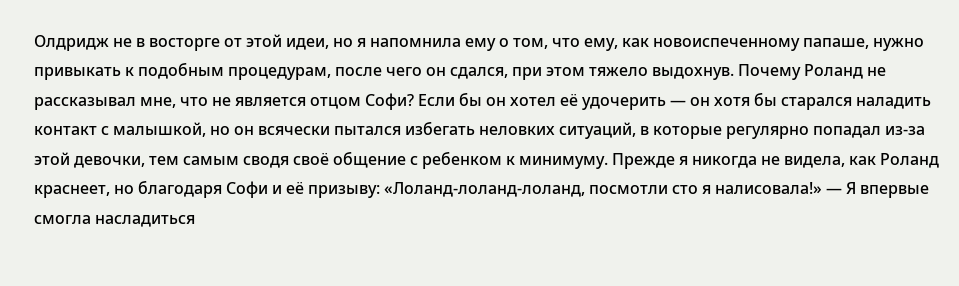Олдридж не в восторге от этой идеи, но я напомнила ему о том, что ему, как новоиспеченному папаше, нужно привыкать к подобным процедурам, после чего он сдался, при этом тяжело выдохнув. Почему Роланд не рассказывал мне, что не является отцом Софи? Если бы он хотел её удочерить — он хотя бы старался наладить контакт с малышкой, но он всячески пытался избегать неловких ситуаций, в которые регулярно попадал из-за этой девочки, тем самым сводя своё общение с ребенком к минимуму. Прежде я никогда не видела, как Роланд краснеет, но благодаря Софи и её призыву: «Лоланд-лоланд-лоланд, посмотли сто я налисовала!» — Я впервые смогла насладиться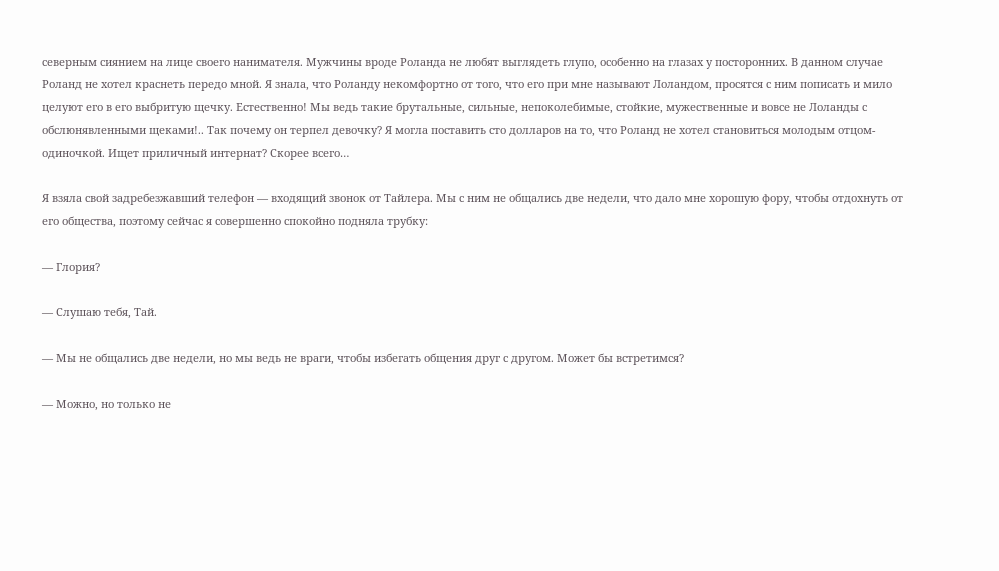северным сиянием на лице своего нанимателя. Мужчины вроде Роланда не любят выглядеть глупо, особенно на глазах у посторонних. В данном случае Роланд не хотел краснеть передо мной. Я знала, что Роланду некомфортно от того, что его при мне называют Лоландом, просятся с ним пописать и мило целуют его в его выбритую щечку. Естественно! Мы ведь такие брутальные, сильные, непоколебимые, стойкие, мужественные и вовсе не Лоланды с обслюнявленными щеками!.. Так почему он терпел девочку? Я могла поставить сто долларов на то, что Роланд не хотел становиться молодым отцом-одиночкой. Ищет приличный интернат? Скорее всего…

Я взяла свой задребезжавший телефон — входящий звонок от Тайлера. Мы с ним не общались две недели, что дало мне хорошую фору, чтобы отдохнуть от его общества, поэтому сейчас я совершенно спокойно подняла трубку:

— Глория?

— Слушаю тебя, Тай.

— Мы не общались две недели, но мы ведь не враги, чтобы избегать общения друг с другом. Может бы встретимся?

— Можно, но только не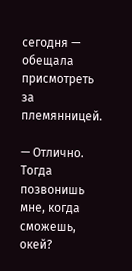сегодня — обещала присмотреть за племянницей.

— Отлично. Тогда позвонишь мне, когда сможешь, окей?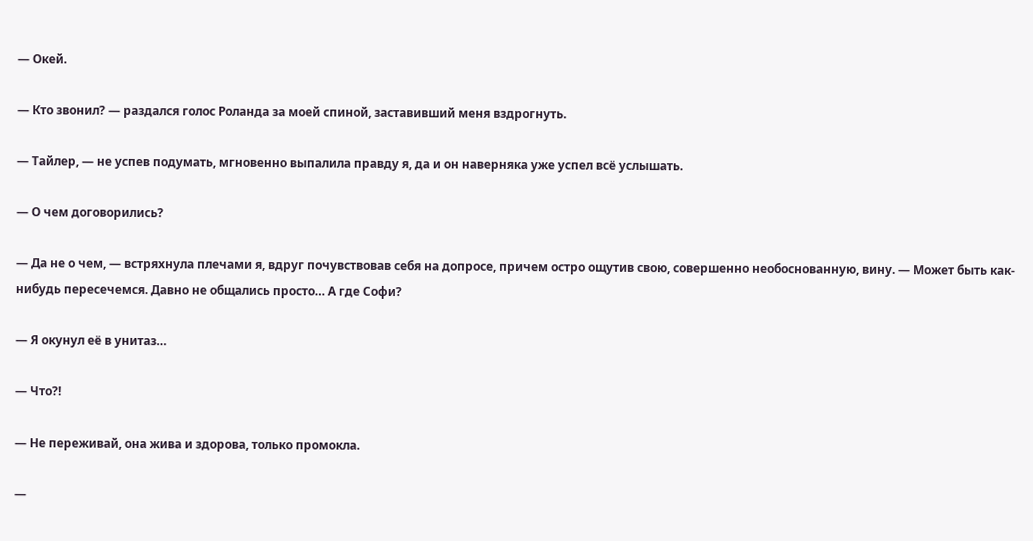— Окей.

— Кто звонил? — раздался голос Роланда за моей спиной, заставивший меня вздрогнуть.

— Тайлер, — не успев подумать, мгновенно выпалила правду я, да и он наверняка уже успел всё услышать.

— О чем договорились?

— Да не о чем, — встряхнула плечами я, вдруг почувствовав себя на допросе, причем остро ощутив свою, совершенно необоснованную, вину. — Может быть как-нибудь пересечемся. Давно не общались просто… А где Софи?

— Я окунул её в унитаз…

— Что?!

— Не переживай, она жива и здорова, только промокла.

—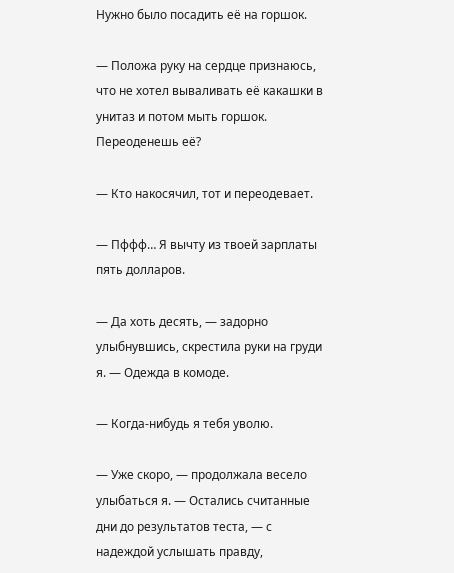Нужно было посадить её на горшок.

— Положа руку на сердце признаюсь, что не хотел вываливать её какашки в унитаз и потом мыть горшок. Переоденешь её?

— Кто накосячил, тот и переодевает.

— Пффф… Я вычту из твоей зарплаты пять долларов.

— Да хоть десять, — задорно улыбнувшись, скрестила руки на груди я. — Одежда в комоде.

— Когда-нибудь я тебя уволю.

— Уже скоро, — продолжала весело улыбаться я. — Остались считанные дни до результатов теста, — с надеждой услышать правду,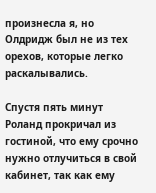произнесла я, но Олдридж был не из тех орехов, которые легко раскалывались.

Спустя пять минут Роланд прокричал из гостиной, что ему срочно нужно отлучиться в свой кабинет, так как ему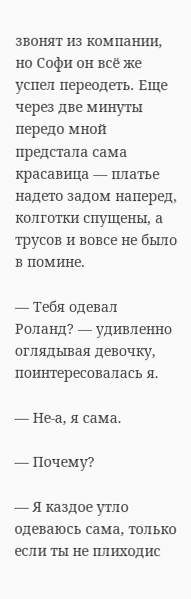звонят из компании, но Софи он всё же успел переодеть. Еще через две минуты передо мной предстала сама красавица — платье надето задом наперед, колготки спущены, а трусов и вовсе не было в помине.

— Тебя одевал Роланд? — удивленно оглядывая девочку, поинтересовалась я.

— Не-а, я сама.

— Почему?

— Я каздое утло одеваюсь сама, только если ты не плиходис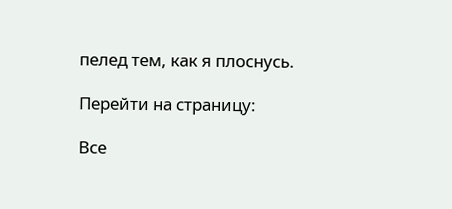пелед тем, как я плоснусь.

Перейти на страницу:

Все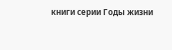книги серии Годы жизни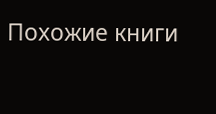Похожие книги